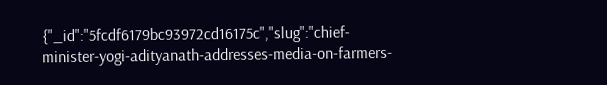{"_id":"5fcdf6179bc93972cd16175c","slug":"chief-minister-yogi-adityanath-addresses-media-on-farmers-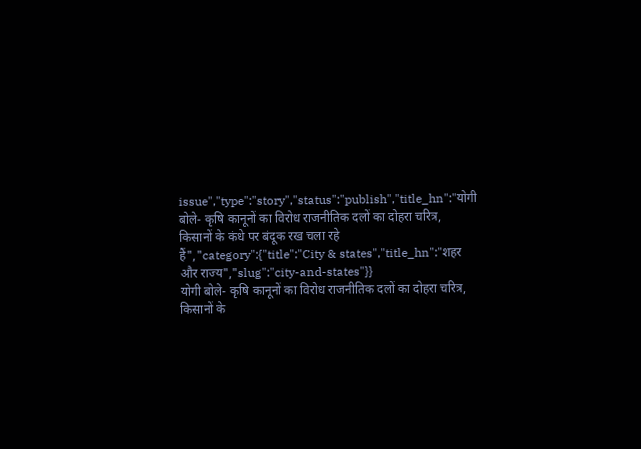issue","type":"story","status":"publish","title_hn":"योगी बोले- कृषि कानूनों का विरोध राजनीतिक दलों का दोहरा चरित्र, किसानों के कंधे पर बंदूक रख चला रहे हैं","category":{"title":"City & states","title_hn":"शहर और राज्य","slug":"city-and-states"}}
योगी बोले- कृषि कानूनों का विरोध राजनीतिक दलों का दोहरा चरित्र, किसानों के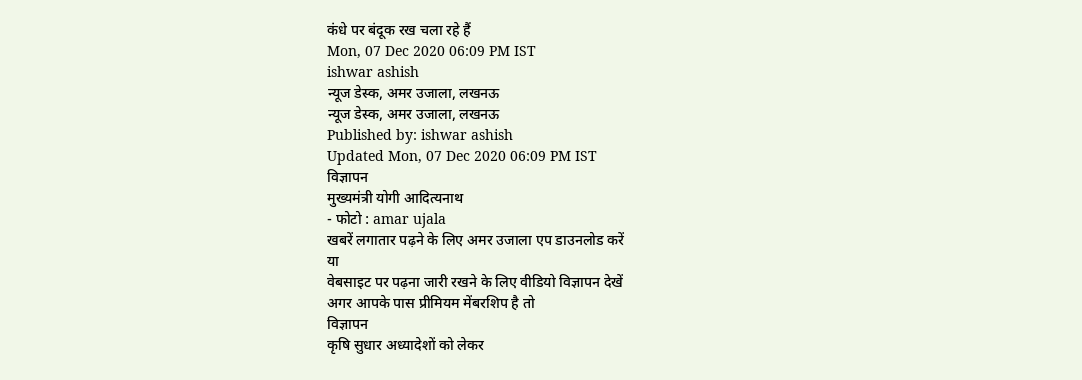कंधे पर बंदूक रख चला रहे हैं
Mon, 07 Dec 2020 06:09 PM IST
ishwar ashish
न्यूज डेस्क, अमर उजाला, लखनऊ
न्यूज डेस्क, अमर उजाला, लखनऊ
Published by: ishwar ashish
Updated Mon, 07 Dec 2020 06:09 PM IST
विज्ञापन
मुख्यमंत्री योगी आदित्यनाथ
- फोटो : amar ujala
खबरें लगातार पढ़ने के लिए अमर उजाला एप डाउनलोड करें
या
वेबसाइट पर पढ़ना जारी रखने के लिए वीडियो विज्ञापन देखें
अगर आपके पास प्रीमियम मेंबरशिप है तो
विज्ञापन
कृषि सुधार अध्यादेशों को लेकर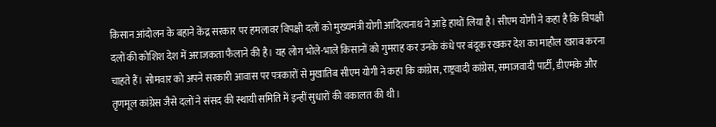किसान आंदोलन के बहाने केंद्र सरकार पर हमलावर विपक्षी दलों को मुख्यमंत्री योगी आदित्यनाथ ने आड़े हाथों लिया है। सीएम योगी ने कहा है कि विपक्षी दलों की कोशिश देश में अराजकता फैलाने की है। यह लोग भोले-भाले किसानों को गुमराह कर उनके कंधे पर बंदूक रखकर देश का माहौल खराब करना चाहते हैं। सोमवार को अपने सरकारी आवास पर पत्रकारों से मुखातिब सीएम योगी ने कहा कि कांग्रेस, राष्ट्रवादी कांग्रेस, समाजवादी पार्टी, डीएमके और तृणमूल कांग्रेस जैसे दलों ने संसद की स्थायी समिति में इन्हीं सुधारों की वकालत की थी।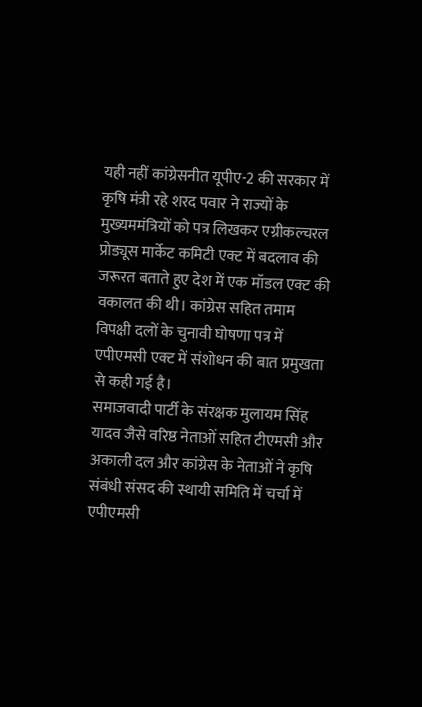यही नहीं कांग्रेसनीत यूपीए-2 की सरकार में कृषि मंत्री रहे शरद पवार ने राज्यों के मुख्यममंत्रियों को पत्र लिखकर एग्रीकल्चरल प्रोड्यूस मार्केट कमिटी एक्ट में बदलाव की जरूरत बताते हुए देश में एक मॉडल एक्ट की वकालत की थी। कांग्रेस सहित तमाम विपक्षी दलों के चुनावी घोषणा पत्र में एपीएमसी एक्ट में संशोधन की बात प्रमुखता से कही गई है।
समाजवादी पार्टी के संरक्षक मुलायम सिंह यादव जैसे वरिष्ठ नेताओं सहित टीएमसी और अकाली दल और कांग्रेस के नेताओं ने कृषि संबंधी संसद की स्थायी समिति में चर्चा में एपीएमसी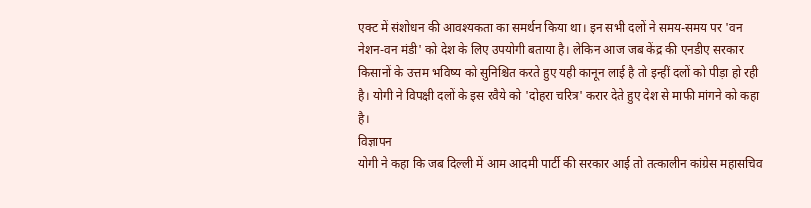एक्ट में संशोधन की आवश्यकता का समर्थन किया था। इन सभी दलों ने समय-समय पर 'वन नेशन-वन मंडी' को देश के लिए उपयोगी बताया है। लेकिन आज जब केंद्र की एनडीए सरकार किसानों के उत्तम भविष्य को सुनिश्चित करते हुए यही कानून लाई है तो इन्हीं दलों को पीड़ा हो रही है। योगी ने विपक्षी दलों के इस रवैये को 'दोहरा चरित्र' करार देते हुए देश से माफी मांगने को कहा है।
विज्ञापन
योगी ने कहा कि जब दिल्ली में आम आदमी पार्टी की सरकार आई तो तत्कालीन कांग्रेस महासचिव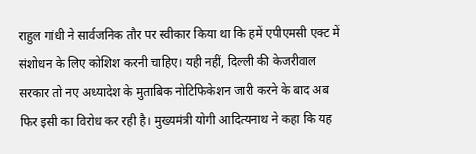राहुल गांधी ने सार्वजनिक तौर पर स्वीकार किया था कि हमें एपीएमसी एक्ट में संशोधन के लिए कोशिश करनी चाहिए। यही नहीं, दिल्ली की केजरीवाल सरकार तो नए अध्यादेश के मुताबिक नोटिफिकेशन जारी करने के बाद अब फिर इसी का विरोध कर रही है। मुख्यमंत्री योगी आदित्यनाथ ने कहा कि यह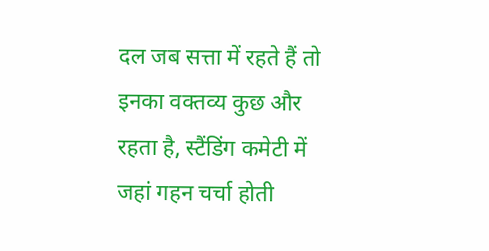दल जब सत्ता में रहते हैं तो इनका वक्तव्य कुछ और रहता है, स्टैंडिंग कमेटी में जहां गहन चर्चा होती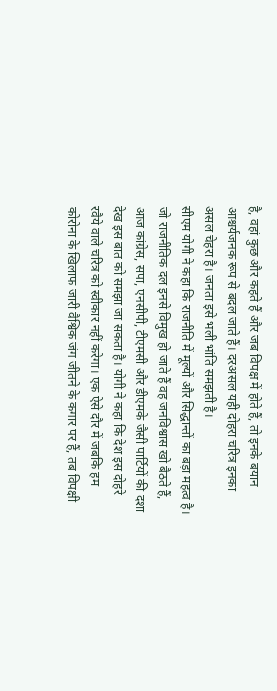है, वहां कुछ और कहते हैं और जब विपक्ष में होते हैं, तो इनके बयान आश्चर्यजनक रूप से बदल जाते हैं। दरअसल यही दोहरा चरित्र इनका असल चेहरा है। जनता इसे भली भांति समझती है।
सीएम योगी ने कहा कि राजनीति में मूल्यों और सिद्धान्तों का बड़ा महत्व है। जो राजनीतिक दल इनसे विमुख हो जाते हैं वह जनविश्वास खो बैठते हैं, आज कांग्रेस, सपा, एनसीपी, टीएमसी और डीएमके जैसी पार्टियों की दशा देख इस बात को समझा जा सकता है। योगी ने कहा कि देश इस दोहरे रवैये वाले चरित्र को स्वीकार नहीं करेगा। एक ऐसे दौर में जबकि हम कोरोना के खिलाफ जारी वैश्विक जंग जीतने के कगार पर हैं, तब विपक्षी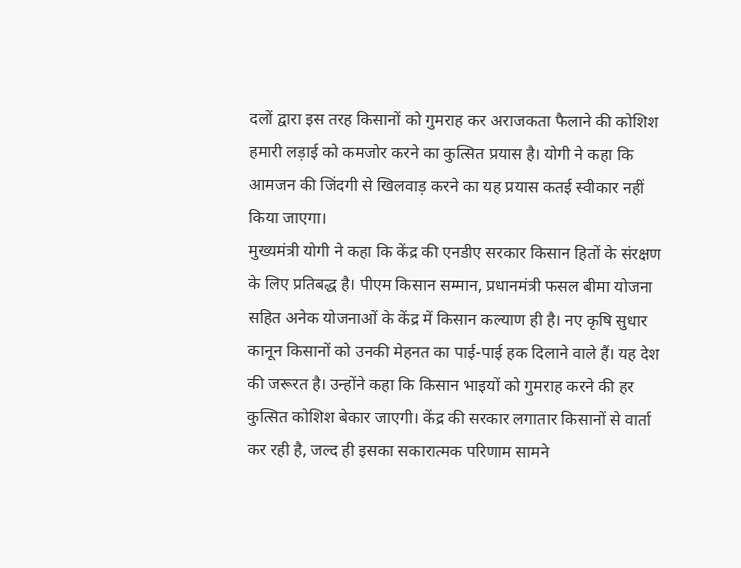दलों द्वारा इस तरह किसानों को गुमराह कर अराजकता फैलाने की कोशिश हमारी लड़ाई को कमजोर करने का कुत्सित प्रयास है। योगी ने कहा कि आमजन की जिंदगी से खिलवाड़ करने का यह प्रयास कतई स्वीकार नहीं किया जाएगा।
मुख्यमंत्री योगी ने कहा कि केंद्र की एनडीए सरकार किसान हितों के संरक्षण के लिए प्रतिबद्ध है। पीएम किसान सम्मान, प्रधानमंत्री फसल बीमा योजना सहित अनेक योजनाओं के केंद्र में किसान कल्याण ही है। नए कृषि सुधार कानून किसानों को उनकी मेहनत का पाई-पाई हक दिलाने वाले हैं। यह देश की जरूरत है। उन्होंने कहा कि किसान भाइयों को गुमराह करने की हर कुत्सित कोशिश बेकार जाएगी। केंद्र की सरकार लगातार किसानों से वार्ता कर रही है, जल्द ही इसका सकारात्मक परिणाम सामने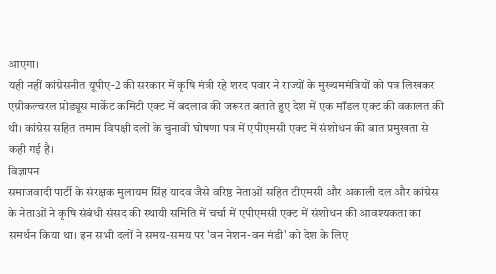आएगा।
यही नहीं कांग्रेसनीत यूपीए-2 की सरकार में कृषि मंत्री रहे शरद पवार ने राज्यों के मुख्यममंत्रियों को पत्र लिखकर एग्रीकल्चरल प्रोड्यूस मार्केट कमिटी एक्ट में बदलाव की जरूरत बताते हुए देश में एक मॉडल एक्ट की वकालत की थी। कांग्रेस सहित तमाम विपक्षी दलों के चुनावी घोषणा पत्र में एपीएमसी एक्ट में संशोधन की बात प्रमुखता से कही गई है।
विज्ञापन
समाजवादी पार्टी के संरक्षक मुलायम सिंह यादव जैसे वरिष्ठ नेताओं सहित टीएमसी और अकाली दल और कांग्रेस के नेताओं ने कृषि संबंधी संसद की स्थायी समिति में चर्चा में एपीएमसी एक्ट में संशोधन की आवश्यकता का समर्थन किया था। इन सभी दलों ने समय-समय पर 'वन नेशन-वन मंडी' को देश के लिए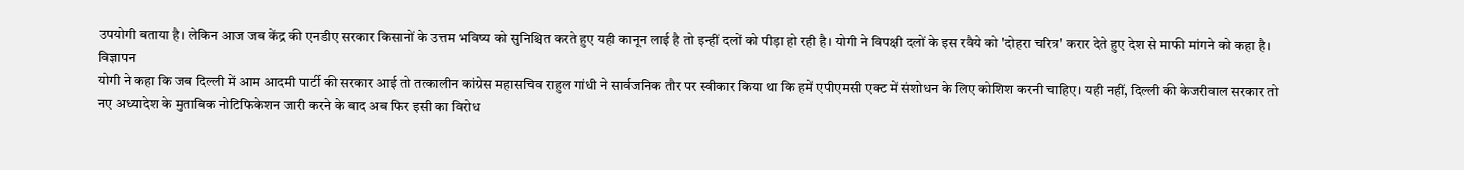उपयोगी बताया है। लेकिन आज जब केंद्र की एनडीए सरकार किसानों के उत्तम भविष्य को सुनिश्चित करते हुए यही कानून लाई है तो इन्हीं दलों को पीड़ा हो रही है। योगी ने विपक्षी दलों के इस रवैये को 'दोहरा चरित्र' करार देते हुए देश से माफी मांगने को कहा है।
विज्ञापन
योगी ने कहा कि जब दिल्ली में आम आदमी पार्टी की सरकार आई तो तत्कालीन कांग्रेस महासचिव राहुल गांधी ने सार्वजनिक तौर पर स्वीकार किया था कि हमें एपीएमसी एक्ट में संशोधन के लिए कोशिश करनी चाहिए। यही नहीं, दिल्ली की केजरीवाल सरकार तो नए अध्यादेश के मुताबिक नोटिफिकेशन जारी करने के बाद अब फिर इसी का विरोध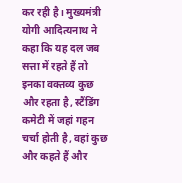कर रही है। मुख्यमंत्री योगी आदित्यनाथ ने कहा कि यह दल जब सत्ता में रहते हैं तो इनका वक्तव्य कुछ और रहता है, स्टैंडिंग कमेटी में जहां गहन चर्चा होती है, वहां कुछ और कहते हैं और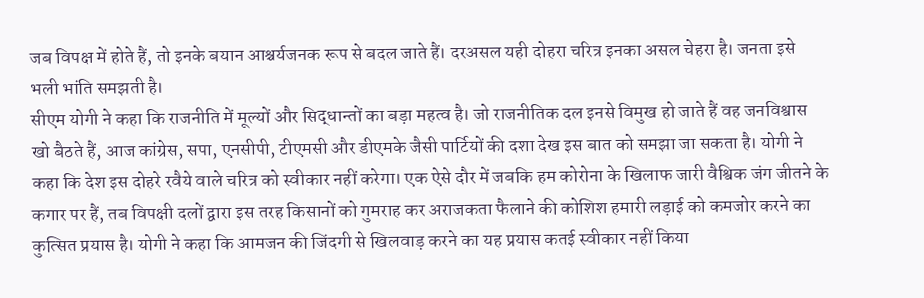जब विपक्ष में होते हैं, तो इनके बयान आश्चर्यजनक रूप से बदल जाते हैं। दरअसल यही दोहरा चरित्र इनका असल चेहरा है। जनता इसे भली भांति समझती है।
सीएम योगी ने कहा कि राजनीति में मूल्यों और सिद्धान्तों का बड़ा महत्व है। जो राजनीतिक दल इनसे विमुख हो जाते हैं वह जनविश्वास खो बैठते हैं, आज कांग्रेस, सपा, एनसीपी, टीएमसी और डीएमके जैसी पार्टियों की दशा देख इस बात को समझा जा सकता है। योगी ने कहा कि देश इस दोहरे रवैये वाले चरित्र को स्वीकार नहीं करेगा। एक ऐसे दौर में जबकि हम कोरोना के खिलाफ जारी वैश्विक जंग जीतने के कगार पर हैं, तब विपक्षी दलों द्वारा इस तरह किसानों को गुमराह कर अराजकता फैलाने की कोशिश हमारी लड़ाई को कमजोर करने का कुत्सित प्रयास है। योगी ने कहा कि आमजन की जिंदगी से खिलवाड़ करने का यह प्रयास कतई स्वीकार नहीं किया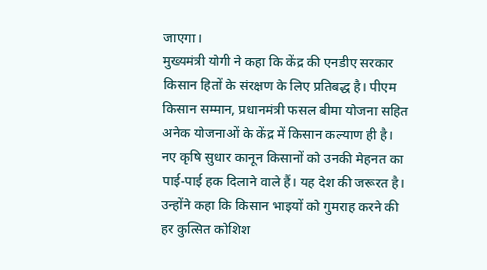जाएगा।
मुख्यमंत्री योगी ने कहा कि केंद्र की एनडीए सरकार किसान हितों के संरक्षण के लिए प्रतिबद्ध है। पीएम किसान सम्मान, प्रधानमंत्री फसल बीमा योजना सहित अनेक योजनाओं के केंद्र में किसान कल्याण ही है। नए कृषि सुधार कानून किसानों को उनकी मेहनत का पाई-पाई हक दिलाने वाले हैं। यह देश की जरूरत है। उन्होंने कहा कि किसान भाइयों को गुमराह करने की हर कुत्सित कोशिश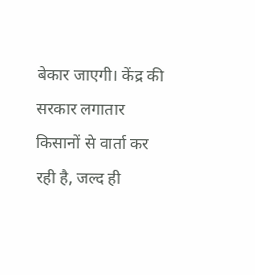बेकार जाएगी। केंद्र की सरकार लगातार किसानों से वार्ता कर रही है, जल्द ही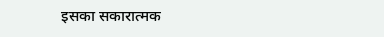इसका सकारात्मक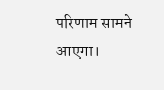परिणाम सामने आएगा।